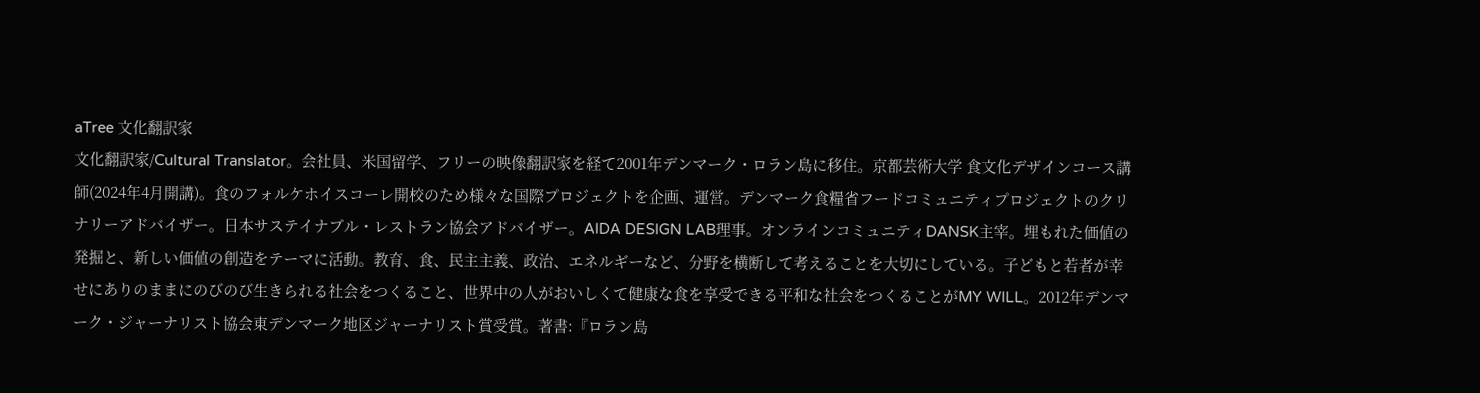aTree 文化翻訳家
文化翻訳家/Cultural Translator。会社員、米国留学、フリーの映像翻訳家を経て2001年デンマーク・ロラン島に移住。京都芸術大学 食文化デザインコース講師(2024年4月開講)。食のフォルケホイスコーレ開校のため様々な国際プロジェクトを企画、運営。デンマーク食糧省フードコミュニティプロジェクトのクリナリーアドバイザー。日本サステイナブル・レストラン協会アドバイザー。AIDA DESIGN LAB理事。オンラインコミュニティDANSK主宰。埋もれた価値の発掘と、新しい価値の創造をテーマに活動。教育、食、民主主義、政治、エネルギーなど、分野を横断して考えることを大切にしている。子どもと若者が幸せにありのままにのびのび生きられる社会をつくること、世界中の人がおいしくて健康な食を享受できる平和な社会をつくることがMY WILL。2012年デンマーク・ジャーナリスト協会東デンマーク地区ジャーナリスト賞受賞。著書:『ロラン島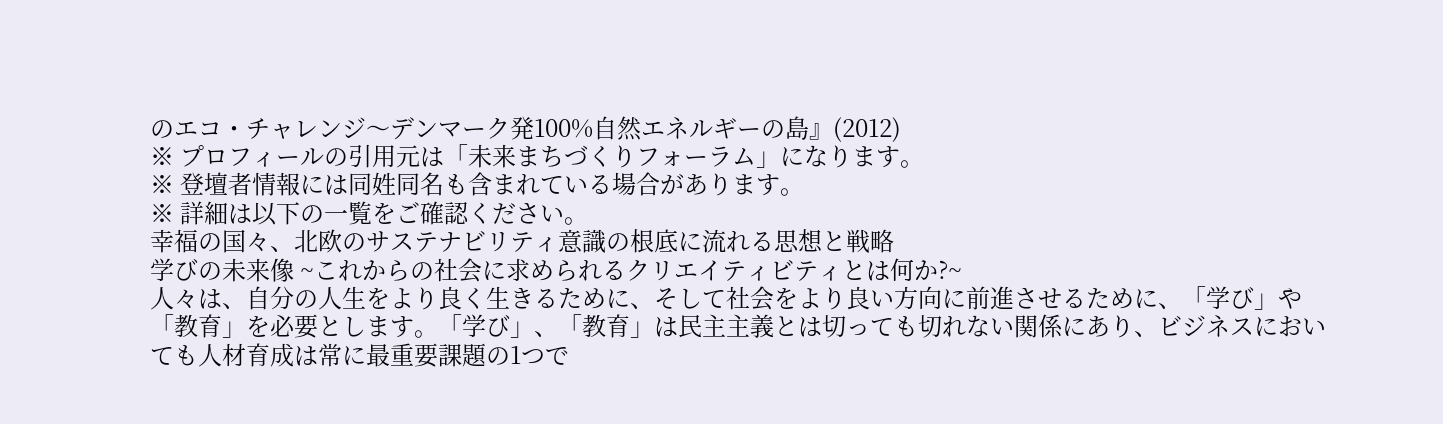のエコ・チャレンジ〜デンマーク発100%自然エネルギーの島』(2012)
※ プロフィールの引用元は「未来まちづくりフォーラム」になります。
※ 登壇者情報には同姓同名も含まれている場合があります。
※ 詳細は以下の一覧をご確認ください。
幸福の国々、北欧のサステナビリティ意識の根底に流れる思想と戦略
学びの未来像 ~これからの社会に求められるクリエイティビティとは何か?~
人々は、自分の人生をより良く生きるために、そして社会をより良い方向に前進させるために、「学び」や「教育」を必要とします。「学び」、「教育」は民主主義とは切っても切れない関係にあり、ビジネスにおいても人材育成は常に最重要課題の1つで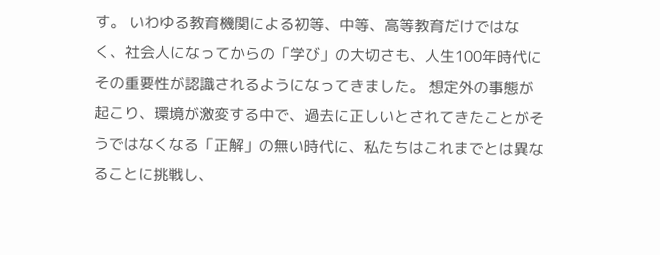す。 いわゆる教育機関による初等、中等、高等教育だけではなく、社会人になってからの「学び」の大切さも、人生100年時代にその重要性が認識されるようになってきました。 想定外の事態が起こり、環境が激変する中で、過去に正しいとされてきたことがそうではなくなる「正解」の無い時代に、私たちはこれまでとは異なることに挑戦し、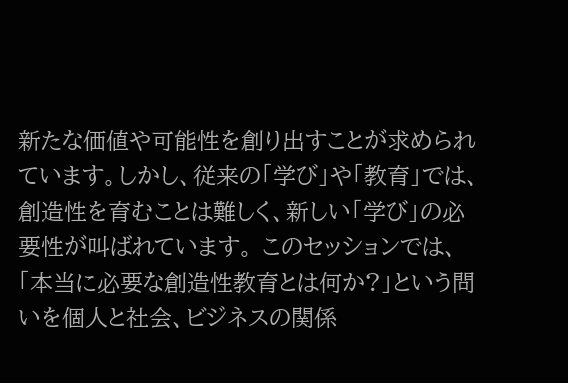新たな価値や可能性を創り出すことが求められています。しかし、従来の「学び」や「教育」では、創造性を育むことは難しく、新しい「学び」の必要性が叫ばれています。 このセッションでは、「本当に必要な創造性教育とは何か?」という問いを個人と社会、ビジネスの関係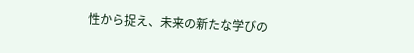性から捉え、未来の新たな学びの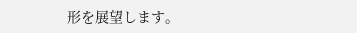形を展望します。